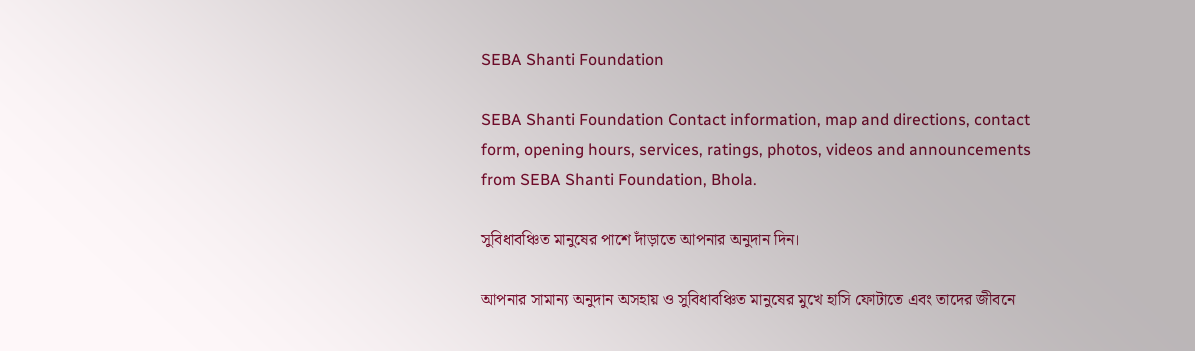SEBA Shanti Foundation

SEBA Shanti Foundation Contact information, map and directions, contact form, opening hours, services, ratings, photos, videos and announcements from SEBA Shanti Foundation, Bhola.

সুবিধাবঞ্চিত মানুষের পাশে দাঁড়াতে আপনার অনুদান দিন।

আপনার সামান্য অনুদান অসহায় ও সুবিধাবঞ্চিত মানুষের মুখে হাসি ফোটাতে এবং তাদের জীবনে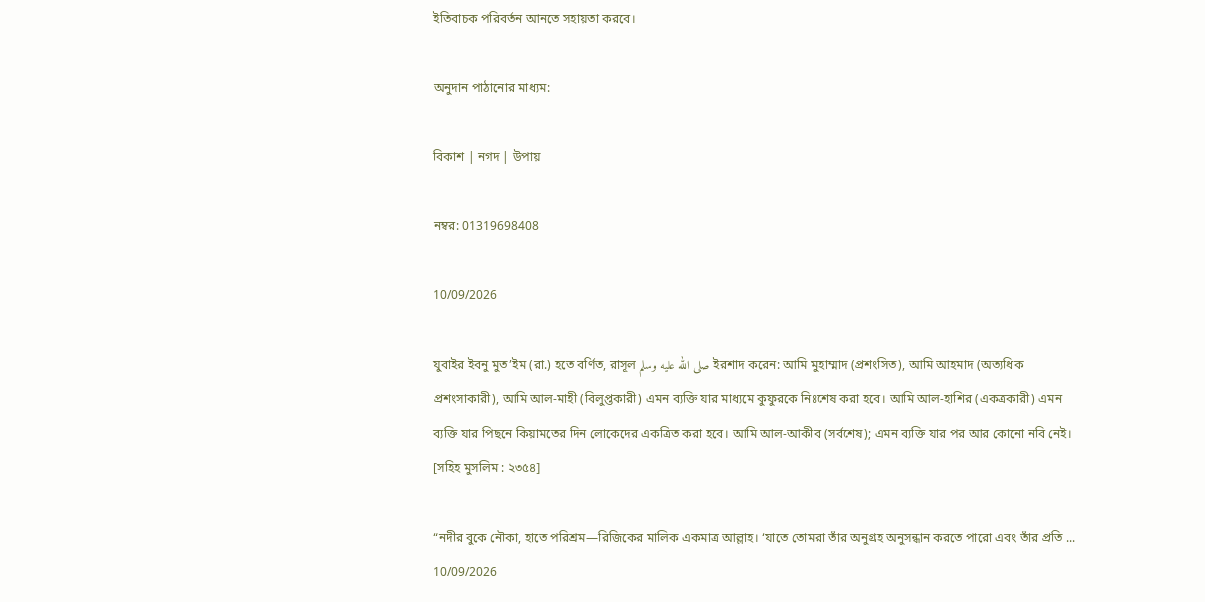ইতিবাচক পরিবর্তন আনতে সহায়তা করবে।

অনুদান পাঠানোর মাধ্যম:

বিকাশ | নগদ | উপায়

নম্বর: 01319698408

10/09/2026

যুবাইর ইবনু মুত’ইম (রা.) হতে বর্ণিত, রাসূল صلى الله عليه وسلم ইরশাদ করেন: আমি মুহাম্মাদ (প্রশংসিত), আমি আহমাদ (অত্যধিক প্রশংসাকারী), আমি আল-মাহী (বিলুপ্তকারী) এমন ব্যক্তি যার মাধ্যমে কুফুরকে নিঃশেষ করা হবে। আমি আল-হাশির (একত্রকারী) এমন ব্যক্তি যার পিছনে কিয়ামতের দিন লোকেদের একত্রিত করা হবে। আমি আল-আকীব (সর্বশেষ); এমন ব্যক্তি যার পর আর কোনো নবি নেই। [সহিহ মুসলিম : ২৩৫৪]

“নদীর বুকে নৌকা, হাতে পরিশ্রম—রিজিকের মালিক একমাত্র আল্লাহ। ‘যাতে তোমরা তাঁর অনুগ্রহ অনুসন্ধান করতে পারো এবং তাঁর প্রতি ...
10/09/2026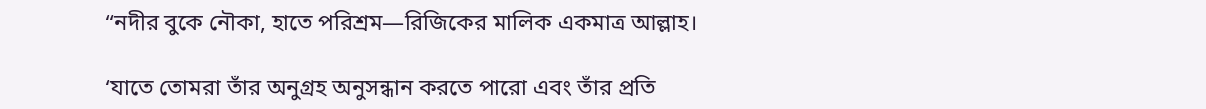“নদীর বুকে নৌকা, হাতে পরিশ্রম—রিজিকের মালিক একমাত্র আল্লাহ।

‘যাতে তোমরা তাঁর অনুগ্রহ অনুসন্ধান করতে পারো এবং তাঁর প্রতি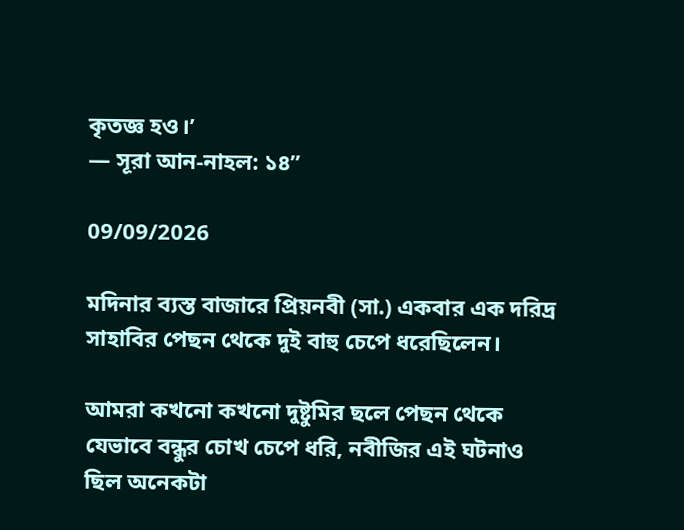কৃতজ্ঞ হও।’
— সূরা আন-নাহল: ১৪”

09/09/2026

মদিনার ব্যস্ত বাজারে প্রিয়নবী (সা.) একবার এক দরিদ্র সাহাবির পেছন থেকে দুই বাহু চেপে ধরেছিলেন।

আমরা কখনো কখনো দুষ্টুমির ছলে পেছন থেকে যেভাবে বন্ধুর চোখ চেপে ধরি, নবীজির এই ঘটনাও ছিল অনেকটা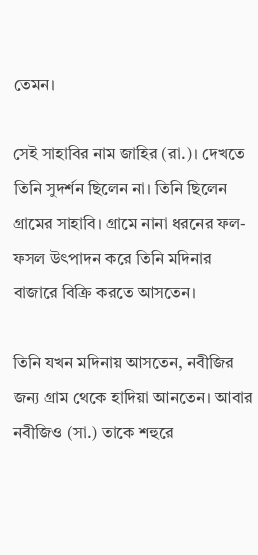তেমন।

সেই সাহাবির নাম জাহির (রা.)। দেখতে তিনি সুদর্শন ছিলেন না। তিনি ছিলেন গ্রামের সাহাবি। গ্রামে নানা ধরনের ফল-ফসল উৎপাদন করে তিনি মদিনার বাজারে বিক্রি করতে আসতেন।

তিনি যখন মদিনায় আসতেন, নবীজির জন্য গ্রাম থেকে হাদিয়া আনতেন। আবার নবীজিও (সা.) তাকে শহুরে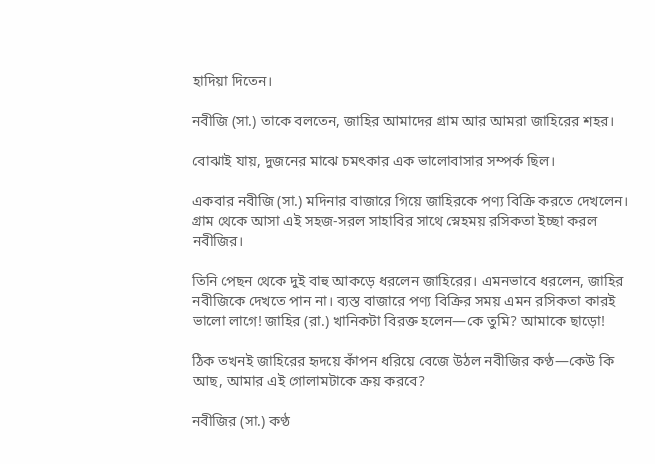হাদিয়া দিতেন।

নবীজি (সা.) তাকে বলতেন, জাহির আমাদের গ্রাম আর আমরা জাহিরের শহর।

বোঝাই যায়, দুজনের মাঝে চমৎকার এক ভালোবাসার সম্পর্ক ছিল।

একবার নবীজি (সা.) মদিনার বাজারে গিয়ে জাহিরকে পণ্য বিক্রি করতে দেখলেন। গ্রাম থেকে আসা এই সহজ-সরল সাহাবির সাথে স্নেহময় রসিকতা ইচ্ছা করল নবীজির।

তিনি পেছন থেকে দুই বাহু আকড়ে ধরলেন জাহিরের। এমনভাবে ধরলেন, জাহির নবীজিকে দেখতে পান না। ব্যস্ত বাজারে পণ্য বিক্রির সময় এমন রসিকতা কারই ভালো লাগে! জাহির (রা.) খানিকটা বিরক্ত হলেন—কে তুমি? আমাকে ছাড়ো!

ঠিক তখনই জাহিরের হৃদয়ে কাঁপন ধরিয়ে বেজে উঠল নবীজির কণ্ঠ—কেউ কি আছ, আমার এই গোলামটাকে ক্রয় করবে?

নবীজির (সা.) কণ্ঠ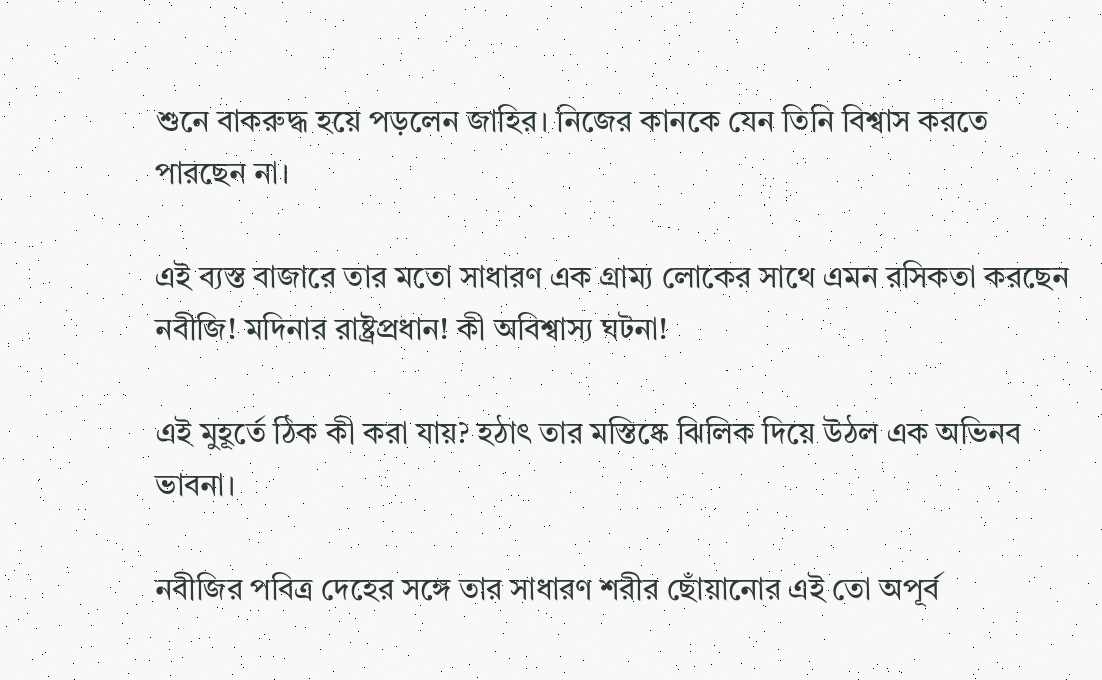শুনে বাকরুদ্ধ হয়ে পড়লেন জাহির। নিজের কানকে যেন তিনি বিশ্বাস করতে পারছেন না।

এই ব্যস্ত বাজারে তার মতো সাধারণ এক গ্রাম্য লোকের সাথে এমন রসিকতা করছেন নবীজি! মদিনার রাষ্ট্রপ্রধান! কী অবিশ্বাস্য ঘটনা!

এই মুহূর্তে ঠিক কী করা যায়? হঠাৎ তার মস্তিষ্কে ঝিলিক দিয়ে উঠল এক অভিনব ভাবনা।

নবীজির পবিত্র দেহের সঙ্গে তার সাধারণ শরীর ছোঁয়ানোর এই তো অপূর্ব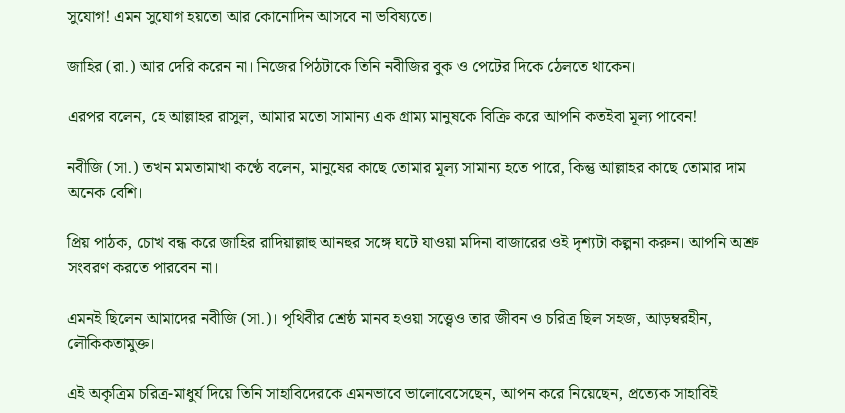সুযোগ! এমন সুযোগ হয়তো আর কোনোদিন আসবে না ভবিষ্যতে।

জাহির (রা.) আর দেরি করেন না। নিজের পিঠটাকে তিনি নবীজির বুক ও পেটের দিকে ঠেলতে থাকেন।

এরপর বলেন, হে আল্লাহর রাসুল, আমার মতো সামান্য এক গ্রাম্য মানুষকে বিক্রি করে আপনি কতইবা মূল্য পাবেন!

নবীজি (সা.) তখন মমতামাখা কণ্ঠে বলেন, মানুষের কাছে তোমার মূল্য সামান্য হতে পারে, কিন্তু আল্লাহর কাছে তোমার দাম অনেক বেশি।

প্রিয় পাঠক, চোখ বন্ধ করে জাহির রাদিয়াল্লাহু আনহুর সঙ্গে ঘটে যাওয়া মদিনা বাজারের ওই দৃশ্যটা কল্পনা করুন। আপনি অশ্রু সংবরণ করতে পারবেন না।

এমনই ছিলেন আমাদের নবীজি (সা.)। পৃথিবীর শ্রেষ্ঠ মানব হওয়া সত্ত্বেও তার জীবন ও চরিত্র ছিল সহজ, আড়ম্বরহীন, লৌকিকতামুক্ত।

এই অকৃত্রিম চরিত্র-মাধুর্য দিয়ে তিনি সাহাবিদেরকে এমনভাবে ভালোবেসেছেন, আপন করে নিয়েছেন, প্রত্যেক সাহাবিই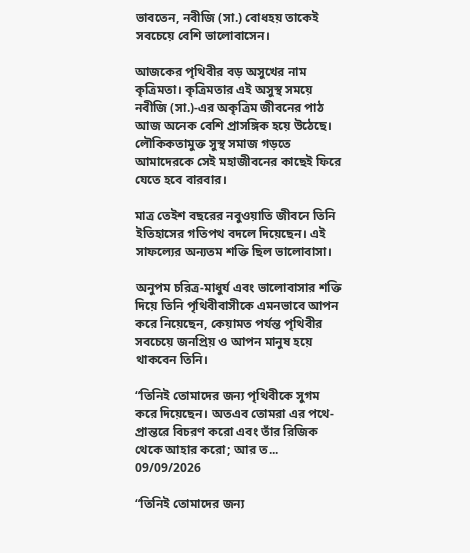ভাবতেন, নবীজি (সা.) বোধহয় তাকেই সবচেয়ে বেশি ভালোবাসেন।

আজকের পৃথিবীর বড় অসুখের নাম কৃত্রিমতা। কৃত্রিমতার এই অসুস্থ সময়ে নবীজি (সা.)-এর অকৃত্রিম জীবনের পাঠ আজ অনেক বেশি প্রাসঙ্গিক হয়ে উঠেছে। লৌকিকতামুক্ত সুস্থ সমাজ গড়তে আমাদেরকে সেই মহাজীবনের কাছেই ফিরে যেতে হবে বারবার।

মাত্র তেইশ বছরের নবুওয়াতি জীবনে তিনি ইতিহাসের গতিপথ বদলে দিয়েছেন। এই সাফল্যের অন্যতম শক্তি ছিল ভালোবাসা।

অনুপম চরিত্র-মাধুর্য এবং ভালোবাসার শক্তি দিয়ে তিনি পৃথিবীবাসীকে এমনভাবে আপন করে নিয়েছেন, কেয়ামত পর্যন্ত পৃথিবীর সবচেয়ে জনপ্রিয় ও আপন মানুষ হয়ে থাকবেন তিনি।

“তিনিই তোমাদের জন্য পৃথিবীকে সুগম করে দিয়েছেন। অতএব তোমরা এর পথে-প্রান্তরে বিচরণ করো এবং তাঁর রিজিক থেকে আহার করো; আর ত...
09/09/2026

“তিনিই তোমাদের জন্য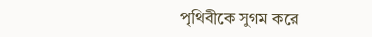পৃথিবীকে সুগম করে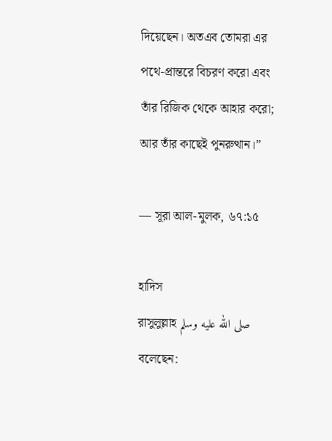দিয়েছেন। অতএব তোমরা এর পথে-প্রান্তরে বিচরণ করো এবং তাঁর রিজিক থেকে আহার করো; আর তাঁর কাছেই পুনরুত্থান।”

— সূরা আল-মুলক, ৬৭:১৫

হাদিস
রাসুলুল্লাহ صلى الله عليه وسلم বলেছেন: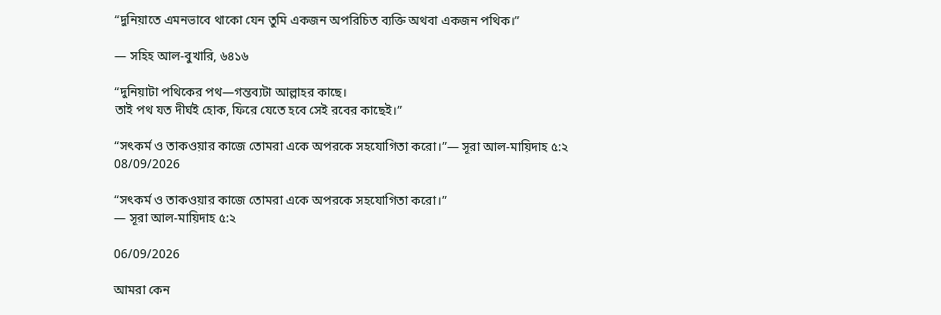“দুনিয়াতে এমনভাবে থাকো যেন তুমি একজন অপরিচিত ব্যক্তি অথবা একজন পথিক।”

— সহিহ আল-বুখারি, ৬৪১৬

“দুনিয়াটা পথিকের পথ—গন্তব্যটা আল্লাহর কাছে।
তাই পথ যত দীর্ঘই হোক, ফিরে যেতে হবে সেই রবের কাছেই।”

“সৎকর্ম ও তাকওয়ার কাজে তোমরা একে অপরকে সহযোগিতা করো।”— সূরা আল-মায়িদাহ ৫:২
08/09/2026

“সৎকর্ম ও তাকওয়ার কাজে তোমরা একে অপরকে সহযোগিতা করো।”
— সূরা আল-মায়িদাহ ৫:২

06/09/2026

আমরা কেন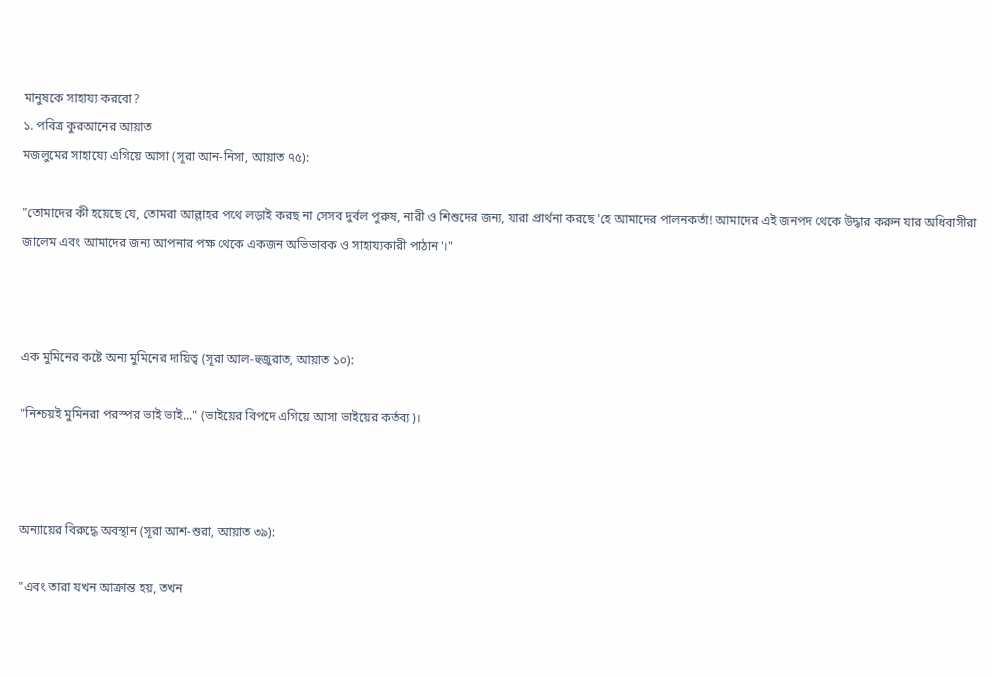মানুষকে সাহায্য করবো?
১. পবিত্র কুরআনের আয়াত
মজলুমের সাহায্যে এগিয়ে আসা (সূরা আন-নিসা, আয়াত ৭৫):

"তোমাদের কী হয়েছে যে, তোমরা আল্লাহর পথে লড়াই করছ না সেসব দুর্বল পুরুষ, নারী ও শিশুদের জন্য, যারা প্রার্থনা করছে 'হে আমাদের পালনকর্তা! আমাদের এই জনপদ থেকে উদ্ধার করুন যার অধিবাসীরা জালেম এবং আমাদের জন্য আপনার পক্ষ থেকে একজন অভিভাবক ও সাহায্যকারী পাঠান'।"



এক মুমিনের কষ্টে অন্য মুমিনের দায়িত্ব (সূরা আল-হুজুরাত, আয়াত ১০):

"নিশ্চয়ই মুমিনরা পরস্পর ভাই ভাই..." (ভাইয়ের বিপদে এগিয়ে আসা ভাইয়ের কর্তব্য)।



অন্যায়ের বিরুদ্ধে অবস্থান (সূরা আশ-শুরা, আয়াত ৩৯):

"এবং তারা যখন আক্রান্ত হয়, তখন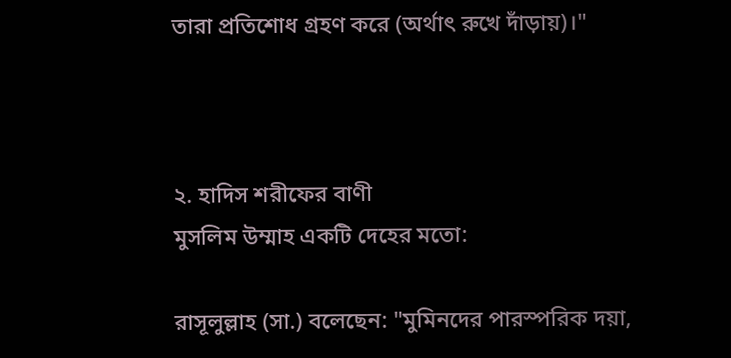তারা প্রতিশোধ গ্রহণ করে (অর্থাৎ রুখে দাঁড়ায়)।"



২. হাদিস শরীফের বাণী
মুসলিম উম্মাহ একটি দেহের মতো:

রাসূলুল্লাহ (সা.) বলেছেন: "মুমিনদের পারস্পরিক দয়া,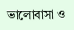ভালোবাসা ও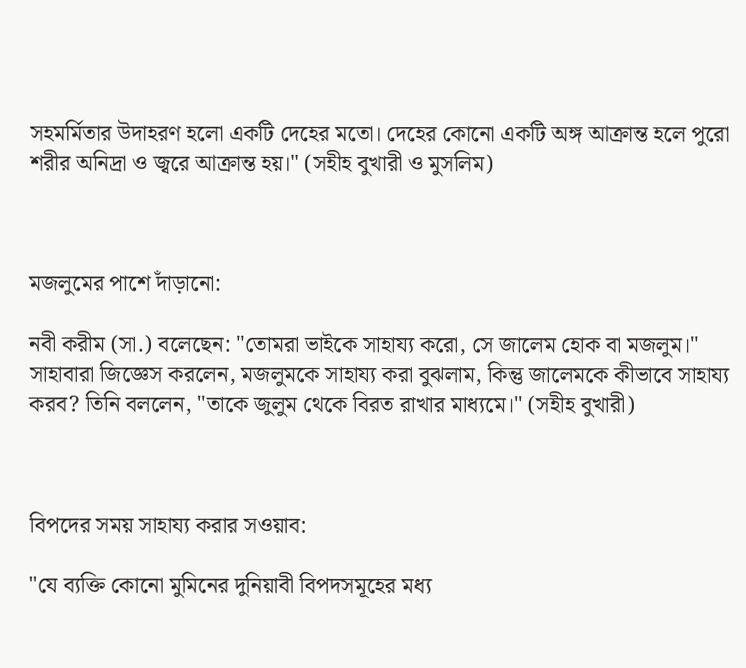সহমর্মিতার উদাহরণ হলো একটি দেহের মতো। দেহের কোনো একটি অঙ্গ আক্রান্ত হলে পুরো শরীর অনিদ্রা ও জ্বরে আক্রান্ত হয়।" (সহীহ বুখারী ও মুসলিম)



মজলুমের পাশে দাঁড়ানো:

নবী করীম (সা.) বলেছেন: "তোমরা ভাইকে সাহায্য করো, সে জালেম হোক বা মজলুম।" সাহাবারা জিজ্ঞেস করলেন, মজলুমকে সাহায্য করা বুঝলাম, কিন্তু জালেমকে কীভাবে সাহায্য করব? তিনি বললেন, "তাকে জুলুম থেকে বিরত রাখার মাধ্যমে।" (সহীহ বুখারী)



বিপদের সময় সাহায্য করার সওয়াব:

"যে ব্যক্তি কোনো মুমিনের দুনিয়াবী বিপদসমূহের মধ্য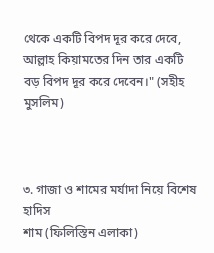থেকে একটি বিপদ দূর করে দেবে, আল্লাহ কিয়ামতের দিন তার একটি বড় বিপদ দূর করে দেবেন।" (সহীহ মুসলিম)



৩. গাজা ও শামের মর্যাদা নিয়ে বিশেষ হাদিস
শাম (ফিলিস্তিন এলাকা)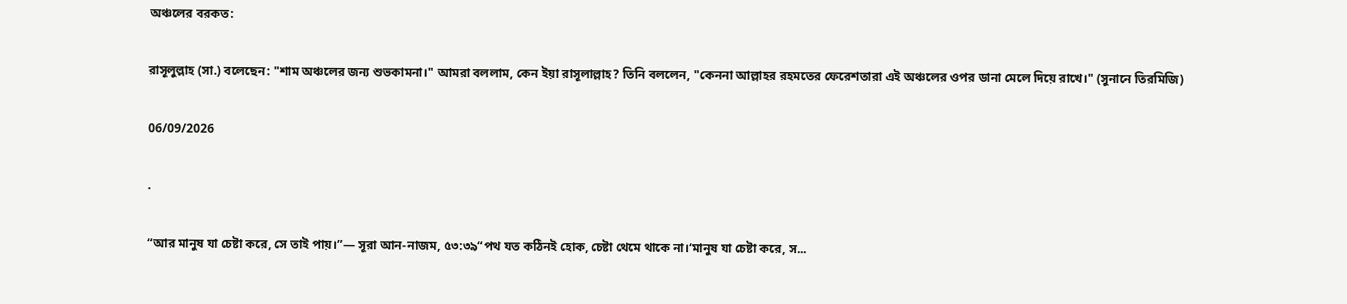অঞ্চলের বরকত:

রাসূলুল্লাহ (সা.) বলেছেন: "শাম অঞ্চলের জন্য শুভকামনা।" আমরা বললাম, কেন ইয়া রাসূলাল্লাহ? তিনি বললেন, "কেননা আল্লাহর রহমতের ফেরেশতারা এই অঞ্চলের ওপর ডানা মেলে দিয়ে রাখে।" (সুনানে তিরমিজি)

06/09/2026

.

“আর মানুষ যা চেষ্টা করে, সে তাই পায়।”— সূরা আন-নাজম, ৫৩:৩৯“পথ যত কঠিনই হোক, চেষ্টা থেমে থাকে না।‘মানুষ যা চেষ্টা করে, স...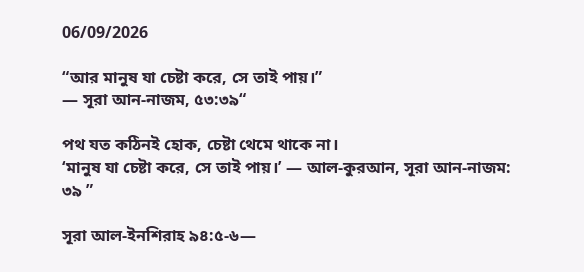06/09/2026

“আর মানুষ যা চেষ্টা করে, সে তাই পায়।”
— সূরা আন-নাজম, ৫৩:৩৯“

পথ যত কঠিনই হোক, চেষ্টা থেমে থাকে না।
‘মানুষ যা চেষ্টা করে, সে তাই পায়।’ — আল-কুরআন, সূরা আন-নাজম: ৩৯ ”

সূরা আল-ইনশিরাহ ৯৪:৫-৬—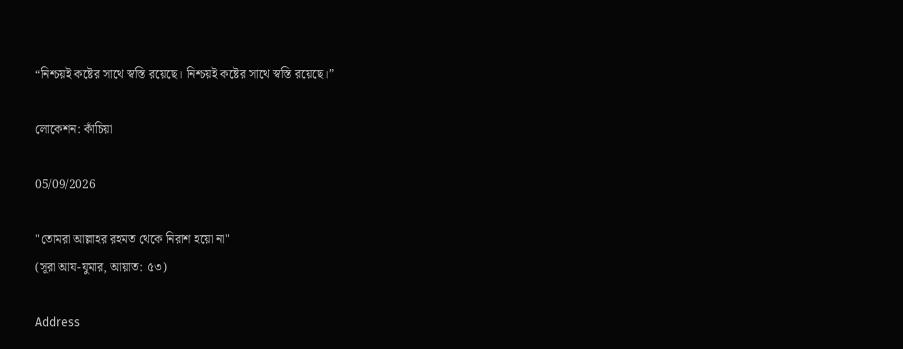“নিশ্চয়ই কষ্টের সাথে স্বস্তি রয়েছে। নিশ্চয়ই কষ্টের সাথে স্বস্তি রয়েছে।”

লোকেশন: কাঁচিয়া

05/09/2026

"তোমরা আল্লাহর রহমত থেকে নিরাশ হয়ো না"
(সূরা আয-যুমার, আয়াত: ৫৩)

Address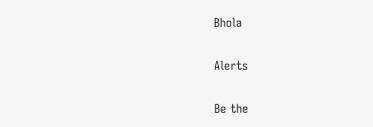Bhola

Alerts

Be the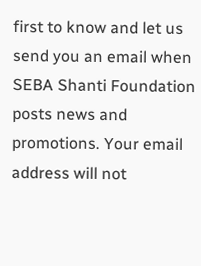first to know and let us send you an email when SEBA Shanti Foundation posts news and promotions. Your email address will not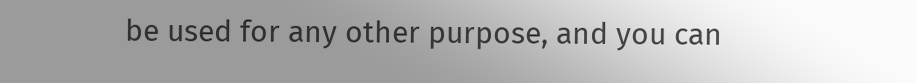be used for any other purpose, and you can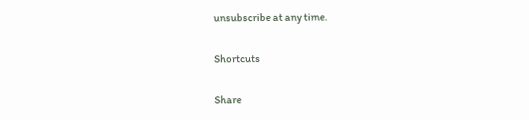unsubscribe at any time.

Shortcuts

Share